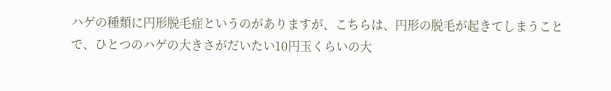ハゲの種類に円形脱毛症というのがありますが、こちらは、円形の脱毛が起きてしまうことで、ひとつのハゲの大きさがだいたい10円玉くらいの大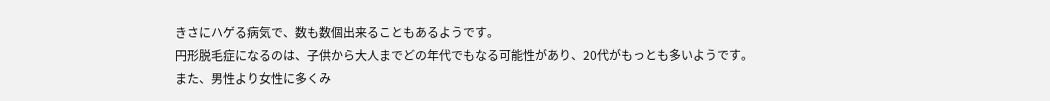きさにハゲる病気で、数も数個出来ることもあるようです。
円形脱毛症になるのは、子供から大人までどの年代でもなる可能性があり、20代がもっとも多いようです。
また、男性より女性に多くみ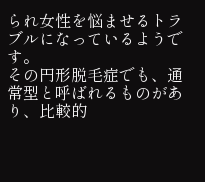られ女性を悩ませるトラブルになっているようです。
その円形脱毛症でも、通常型と呼ばれるものがあり、比較的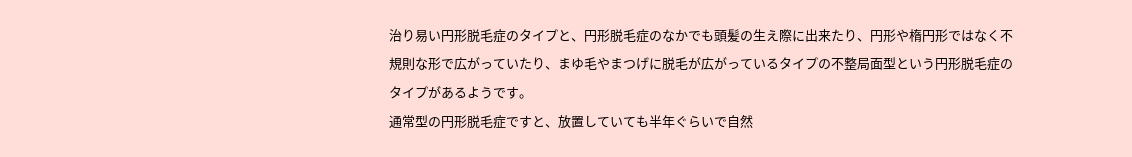治り易い円形脱毛症のタイプと、円形脱毛症のなかでも頭髪の生え際に出来たり、円形や楕円形ではなく不規則な形で広がっていたり、まゆ毛やまつげに脱毛が広がっているタイプの不整局面型という円形脱毛症のタイプがあるようです。
通常型の円形脱毛症ですと、放置していても半年ぐらいで自然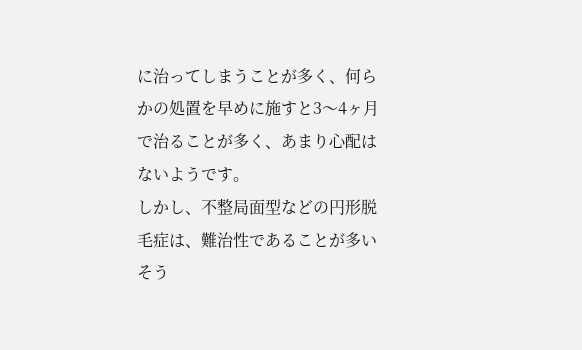に治ってしまうことが多く、何らかの処置を早めに施すと3〜4ヶ月で治ることが多く、あまり心配はないようです。
しかし、不整局面型などの円形脱毛症は、難治性であることが多いそう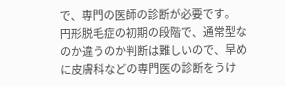で、専門の医師の診断が必要です。
円形脱毛症の初期の段階で、通常型なのか違うのか判断は難しいので、早めに皮膚科などの専門医の診断をうけ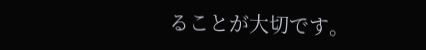ることが大切です。